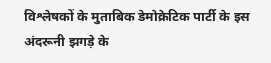विश्लेषकों के मुताबिक डेमोक्रेटिक पार्टी के इस अंदरूनी झगड़े के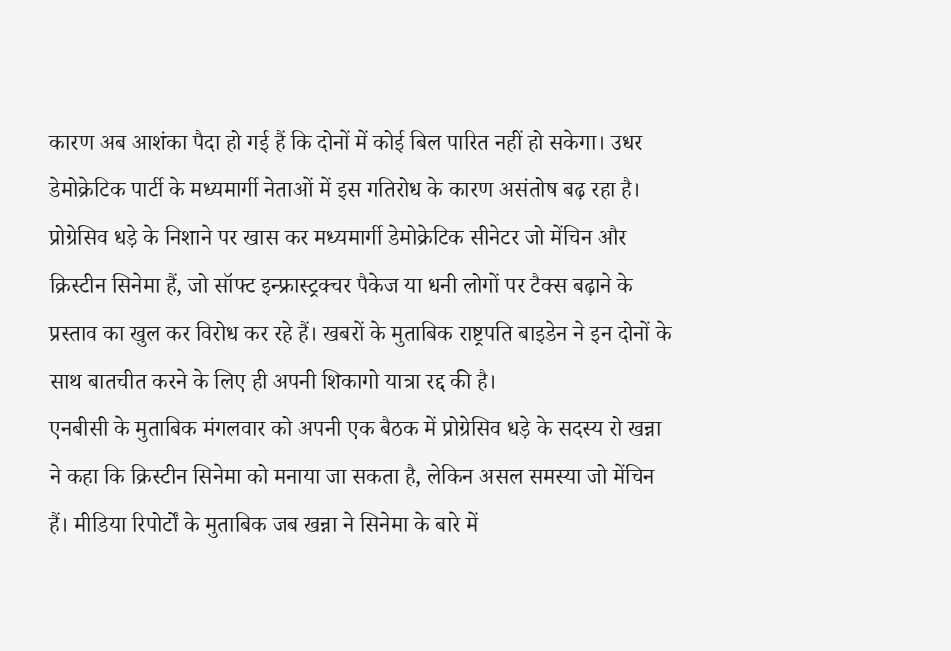कारण अब आशंका पैदा हो गई हैं कि दोनों में कोई बिल पारित नहीं हो सकेगा। उधर डेमोक्रेटिक पार्टी के मध्यमार्गी नेताओं में इस गतिरोध के कारण असंतोष बढ़ रहा है। प्रोग्रेसिव धड़े के निशाने पर खास कर मध्यमार्गी डेमोक्रेटिक सीनेटर जो मेंचिन और क्रिस्टीन सिनेमा हैं, जो सॉफ्ट इन्फ्रास्ट्रक्चर पैकेज या धनी लोगों पर टैक्स बढ़ाने के प्रस्ताव का खुल कर विरोध कर रहे हैं। खबरों के मुताबिक राष्ट्रपति बाइडेन ने इन दोनों के साथ बातचीत करने के लिए ही अपनी शिकागो यात्रा रद्द की है।
एनबीसी के मुताबिक मंगलवार को अपनी एक बैठक में प्रोग्रेसिव धड़े के सदस्य रो खन्ना ने कहा कि क्रिस्टीन सिनेमा को मनाया जा सकता है, लेकिन असल समस्या जो मेंचिन हैं। मीडिया रिपोर्टों के मुताबिक जब खन्ना ने सिनेमा के बारे में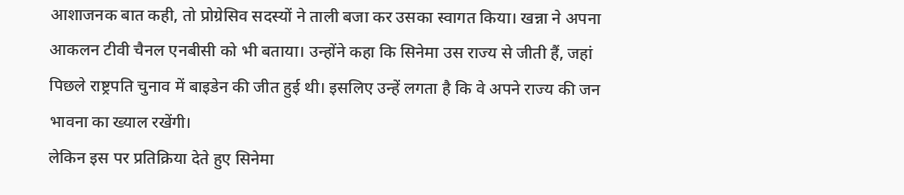आशाजनक बात कही, तो प्रोग्रेसिव सदस्यों ने ताली बजा कर उसका स्वागत किया। खन्ना ने अपना आकलन टीवी चैनल एनबीसी को भी बताया। उन्होंने कहा कि सिनेमा उस राज्य से जीती हैं, जहां पिछले राष्ट्रपति चुनाव में बाइडेन की जीत हुई थी। इसलिए उन्हें लगता है कि वे अपने राज्य की जन भावना का ख्याल रखेंगी।
लेकिन इस पर प्रतिक्रिया देते हुए सिनेमा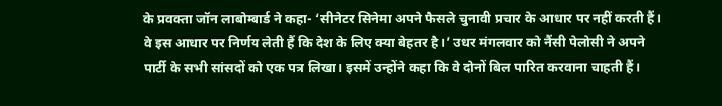के प्रवक्ता जॉन लाबोम्बार्ड ने कहा- ‘सीनेटर सिनेमा अपने फैसले चुनावी प्रचार के आधार पर नहीं करती हैं। वे इस आधार पर निर्णय लेती हैं कि देश के लिए क्या बेहतर है।’ उधर मंगलवार को नैंसी पेलोसी ने अपने पार्टी के सभी सांसदों को एक पत्र लिखा। इसमें उन्होंने कहा कि वे दोनों बिल पारित करवाना चाहती हैं।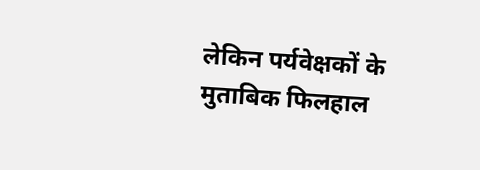लेकिन पर्यवेक्षकों के मुताबिक फिलहाल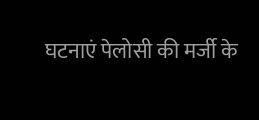घटनाएं पेलोसी की मर्जी के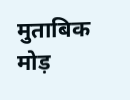मुताबिक मोड़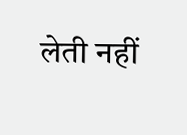लेती नहीं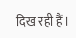दिख रही हैं।